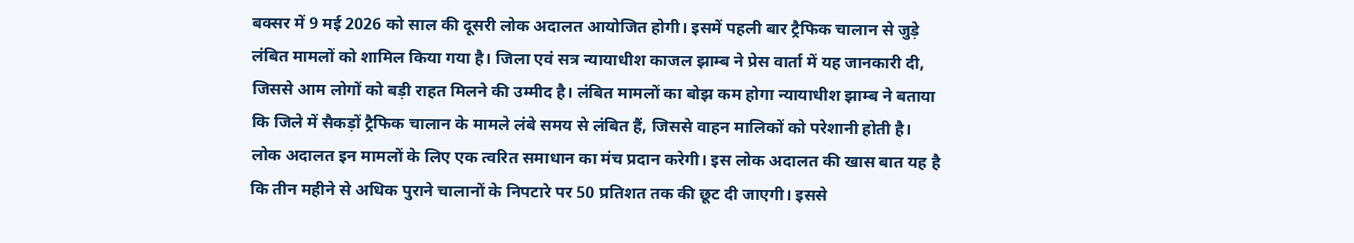बक्सर में 9 मई 2026 को साल की दूसरी लोक अदालत आयोजित होगी। इसमें पहली बार ट्रैफिक चालान से जुड़े लंबित मामलों को शामिल किया गया है। जिला एवं सत्र न्यायाधीश काजल झाम्ब ने प्रेस वार्ता में यह जानकारी दी, जिससे आम लोगों को बड़ी राहत मिलने की उम्मीद है। लंबित मामलों का बोझ कम होगा न्यायाधीश झाम्ब ने बताया कि जिले में सैकड़ों ट्रैफिक चालान के मामले लंबे समय से लंबित हैं, जिससे वाहन मालिकों को परेशानी होती है। लोक अदालत इन मामलों के लिए एक त्वरित समाधान का मंच प्रदान करेगी। इस लोक अदालत की खास बात यह है कि तीन महीने से अधिक पुराने चालानों के निपटारे पर 50 प्रतिशत तक की छूट दी जाएगी। इससे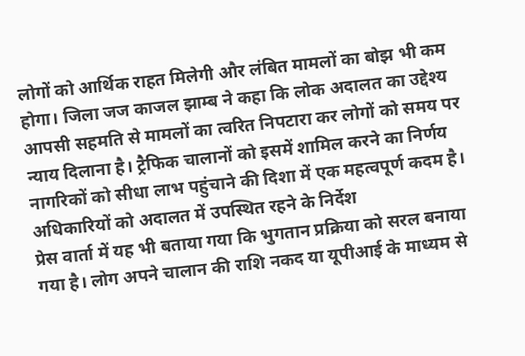लोगों को आर्थिक राहत मिलेगी और लंबित मामलों का बोझ भी कम होगा। जिला जज काजल झाम्ब ने कहा कि लोक अदालत का उद्देश्य आपसी सहमति से मामलों का त्वरित निपटारा कर लोगों को समय पर न्याय दिलाना है। ट्रैफिक चालानों को इसमें शामिल करने का निर्णय नागरिकों को सीधा लाभ पहुंचाने की दिशा में एक महत्वपूर्ण कदम है। अधिकारियों को अदालत में उपस्थित रहने के निर्देश
प्रेस वार्ता में यह भी बताया गया कि भुगतान प्रक्रिया को सरल बनाया गया है। लोग अपने चालान की राशि नकद या यूपीआई के माध्यम से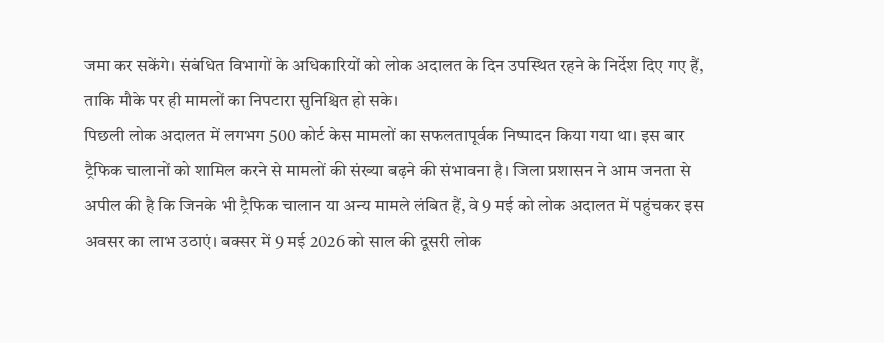जमा कर सकेंगे। संबंधित विभागों के अधिकारियों को लोक अदालत के दिन उपस्थित रहने के निर्देश दिए गए हैं, ताकि मौके पर ही मामलों का निपटारा सुनिश्चित हो सके।
पिछली लोक अदालत में लगभग 500 कोर्ट केस मामलों का सफलतापूर्वक निष्पादन किया गया था। इस बार ट्रैफिक चालानों को शामिल करने से मामलों की संख्या बढ़ने की संभावना है। जिला प्रशासन ने आम जनता से अपील की है कि जिनके भी ट्रैफिक चालान या अन्य मामले लंबित हैं, वे 9 मई को लोक अदालत में पहुंचकर इस अवसर का लाभ उठाएं। बक्सर में 9 मई 2026 को साल की दूसरी लोक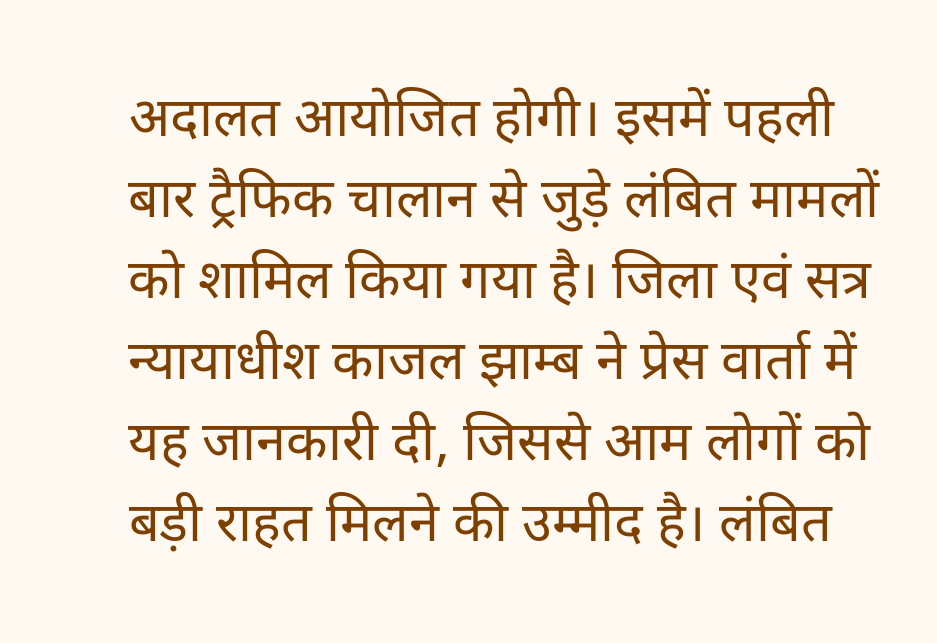अदालत आयोजित होगी। इसमें पहली बार ट्रैफिक चालान से जुड़े लंबित मामलों को शामिल किया गया है। जिला एवं सत्र न्यायाधीश काजल झाम्ब ने प्रेस वार्ता में यह जानकारी दी, जिससे आम लोगों को बड़ी राहत मिलने की उम्मीद है। लंबित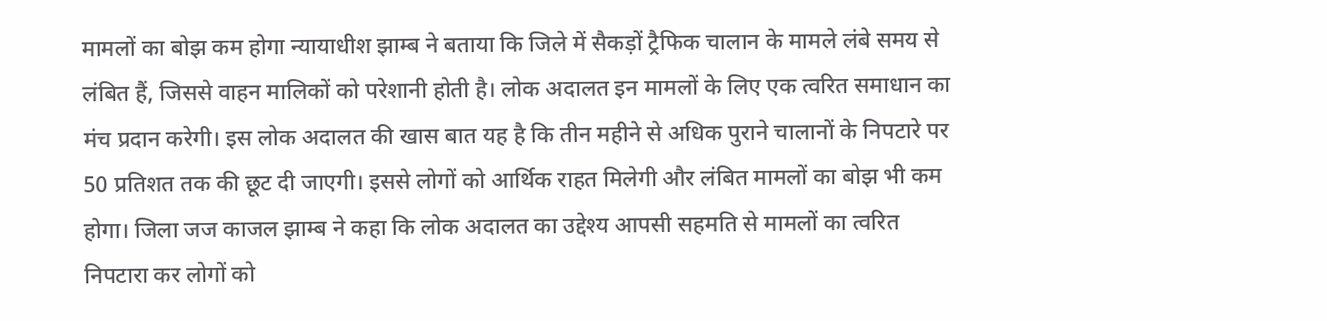मामलों का बोझ कम होगा न्यायाधीश झाम्ब ने बताया कि जिले में सैकड़ों ट्रैफिक चालान के मामले लंबे समय से लंबित हैं, जिससे वाहन मालिकों को परेशानी होती है। लोक अदालत इन मामलों के लिए एक त्वरित समाधान का मंच प्रदान करेगी। इस लोक अदालत की खास बात यह है कि तीन महीने से अधिक पुराने चालानों के निपटारे पर 50 प्रतिशत तक की छूट दी जाएगी। इससे लोगों को आर्थिक राहत मिलेगी और लंबित मामलों का बोझ भी कम होगा। जिला जज काजल झाम्ब ने कहा कि लोक अदालत का उद्देश्य आपसी सहमति से मामलों का त्वरित निपटारा कर लोगों को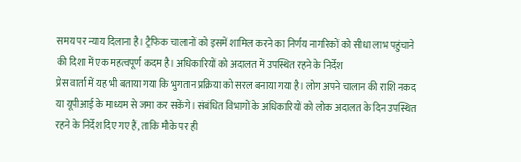समय पर न्याय दिलाना है। ट्रैफिक चालानों को इसमें शामिल करने का निर्णय नागरिकों को सीधा लाभ पहुंचाने की दिशा में एक महत्वपूर्ण कदम है। अधिकारियों को अदालत में उपस्थित रहने के निर्देश
प्रेस वार्ता में यह भी बताया गया कि भुगतान प्रक्रिया को सरल बनाया गया है। लोग अपने चालान की राशि नकद या यूपीआई के माध्यम से जमा कर सकेंगे। संबंधित विभागों के अधिकारियों को लोक अदालत के दिन उपस्थित रहने के निर्देश दिए गए हैं, ताकि मौके पर ही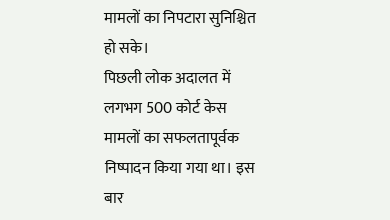मामलों का निपटारा सुनिश्चित हो सके।
पिछली लोक अदालत में लगभग 500 कोर्ट केस मामलों का सफलतापूर्वक निष्पादन किया गया था। इस बार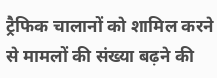ट्रैफिक चालानों को शामिल करने से मामलों की संख्या बढ़ने की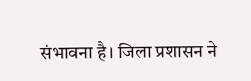संभावना है। जिला प्रशासन ने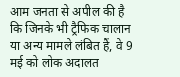आम जनता से अपील की है कि जिनके भी ट्रैफिक चालान या अन्य मामले लंबित हैं, वे 9 मई को लोक अदालत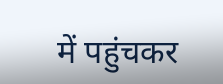में पहुंचकर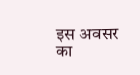इस अवसर का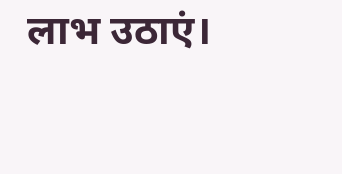लाभ उठाएं।